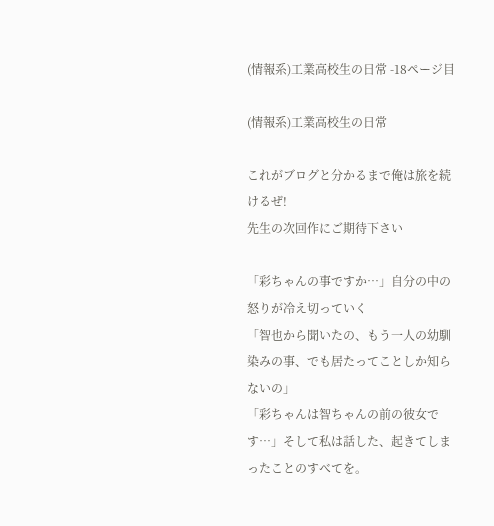(情報系)工業高校生の日常 -18ページ目

(情報系)工業高校生の日常

これがブログと分かるまで俺は旅を続けるぜ!
先生の次回作にご期待下さい

「彩ちゃんの事ですか…」自分の中の怒りが冷え切っていく
「智也から聞いたの、もう一人の幼馴染みの事、でも居たってことしか知らないの」
「彩ちゃんは智ちゃんの前の彼女です…」そして私は話した、起きてしまったことのすべてを。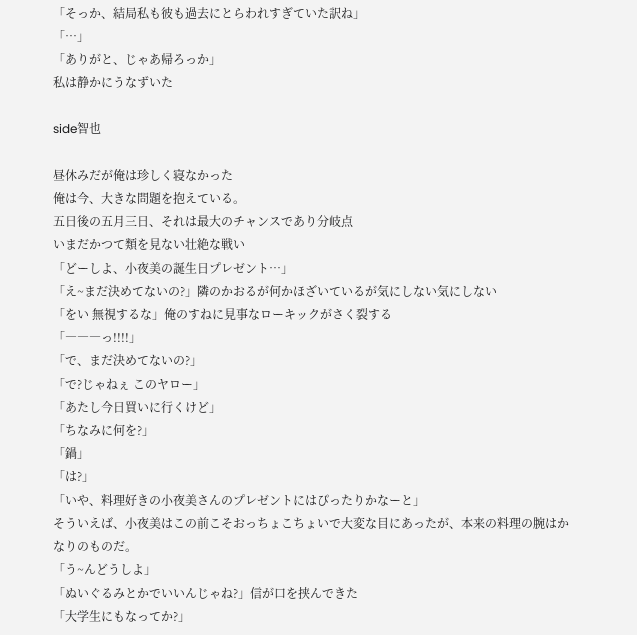「そっか、結局私も彼も過去にとらわれすぎていた訳ね」
「…」
「ありがと、じゃあ帰ろっか」
私は静かにうなずいた

side智也

昼休みだが俺は珍しく寝なかった
俺は今、大きな問題を抱えている。
五日後の五月三日、それは最大のチャンスであり分岐点
いまだかつて類を見ない壮絶な戦い
「どーしよ、小夜美の誕生日プレゼント…」
「え~まだ決めてないの?」隣のかおるが何かほざいているが気にしない気にしない
「をい 無視するな」俺のすねに見事なローキックがさく裂する
「―――っ!!!!」
「で、まだ決めてないの?」
「で?じゃねぇ このヤロー」
「あたし今日買いに行くけど」
「ちなみに何を?」
「鍋」
「は?」
「いや、料理好きの小夜美さんのプレゼントにはぴったりかなーと」
そういえば、小夜美はこの前こそおっちょこちょいで大変な目にあったが、本来の料理の腕はかなりのものだ。
「う~んどうしよ」
「ぬいぐるみとかでいいんじゃね?」信が口を挟んできた
「大学生にもなってか?」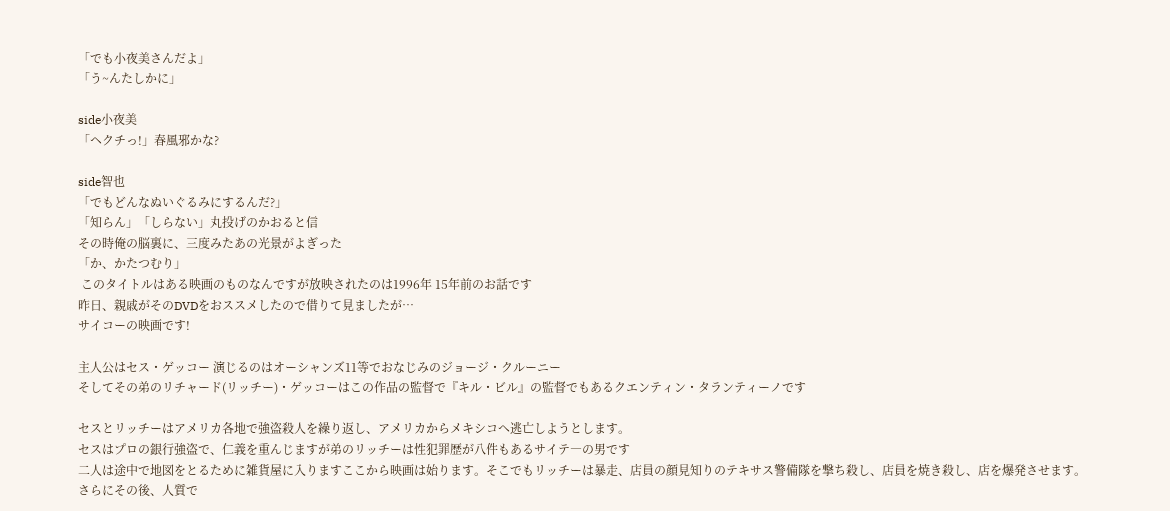「でも小夜美さんだよ」
「う~んたしかに」

side小夜美
「ヘクチっ!」春風邪かな?

side智也
「でもどんなぬいぐるみにするんだ?」
「知らん」「しらない」丸投げのかおると信
その時俺の脳裏に、三度みたあの光景がよぎった
「か、かたつむり」
 このタイトルはある映画のものなんですが放映されたのは1996年 15年前のお話です
昨日、親戚がそのDVDをおススメしたので借りて見ましたが…
サイコーの映画です!

主人公はセス・ゲッコー 演じるのはオーシャンズ11等でおなじみのジョージ・クルーニー
そしてその弟のリチャード(リッチー)・ゲッコーはこの作品の監督で『キル・ビル』の監督でもあるクエンティン・タランティーノです

セスとリッチーはアメリカ各地で強盗殺人を繰り返し、アメリカからメキシコへ逃亡しようとします。
セスはプロの銀行強盗で、仁義を重んじますが弟のリッチーは性犯罪歴が八件もあるサイテ―の男です
二人は途中で地図をとるために雑貨屋に入りますここから映画は始ります。そこでもリッチーは暴走、店員の顔見知りのテキサス警備隊を撃ち殺し、店員を焼き殺し、店を爆発させます。
さらにその後、人質で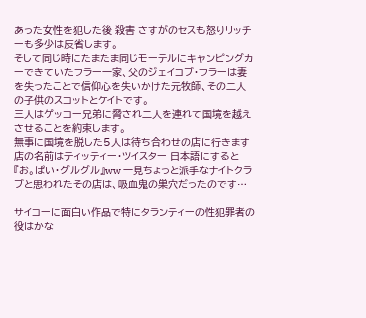あった女性を犯した後 殺害 さすがのセスも怒りリッチーも多少は反省します。
そして同じ時にたまたま同じモーテルにキャンピングカーできていたフラー一家、父のジェイコブ・フラーは妻を失ったことで信仰心を失いかけた元牧師、その二人の子供のスコットとケイトです。
三人はゲッコー兄弟に脅され二人を連れて国境を越えさせることを約束します。
無事に国境を脱した5人は待ち合わせの店に行きます 店の名前はティッティー・ツイスター 日本語にすると『お。ぱい・グルグル』ww 一見ちょっと派手なナイトクラブと思われたその店は、吸血鬼の巣穴だったのです…

サイコーに面白い作品で特にタランティーの性犯罪者の役はかな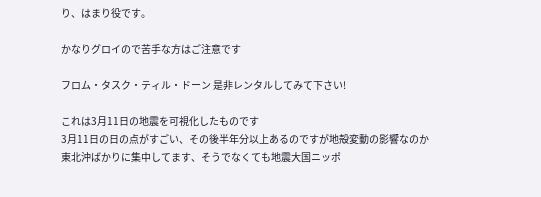り、はまり役です。

かなりグロイので苦手な方はご注意です

フロム・タスク・ティル・ドーン 是非レンタルしてみて下さい!

これは3月11日の地震を可視化したものです
3月11日の日の点がすごい、その後半年分以上あるのですが地殻変動の影響なのか東北沖ばかりに集中してます、そうでなくても地震大国ニッポ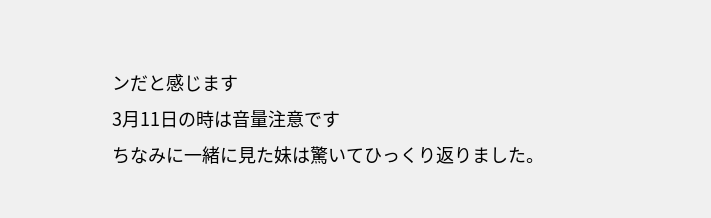ンだと感じます
3月11日の時は音量注意です
ちなみに一緒に見た妹は驚いてひっくり返りました。